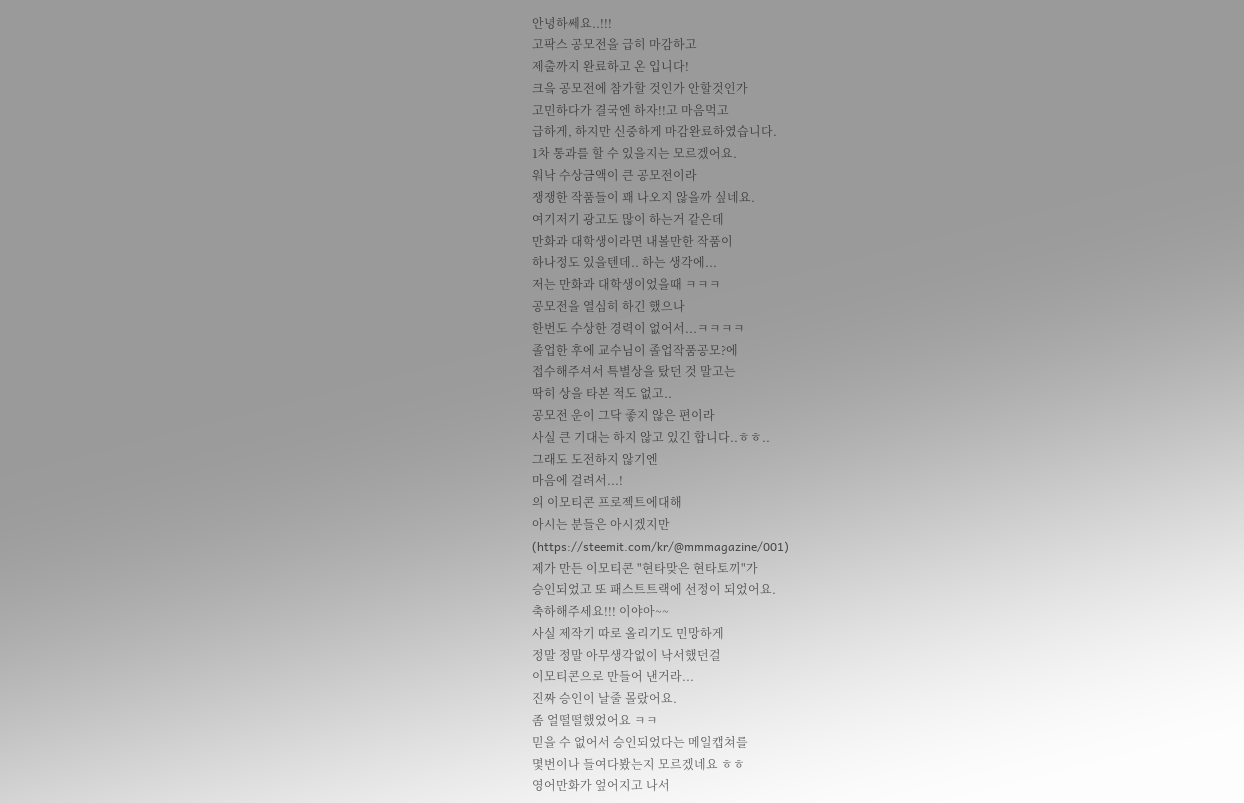안녕하쎄요..!!!
고팍스 공모전을 급히 마감하고
제출까지 완료하고 온 입니다!
크읔 공모전에 참가할 것인가 안할것인가
고민하다가 결국엔 하자!!고 마음먹고
급하게, 하지만 신중하게 마감완료하였습니다.
1차 통과를 할 수 있을지는 모르겠어요.
워낙 수상금액이 큰 공모전이라
쟁쟁한 작품들이 꽤 나오지 않을까 싶네요.
여기저기 광고도 많이 하는거 같은데
만화과 대학생이라면 내볼만한 작품이
하나정도 있을텐데.. 하는 생각에...
저는 만화과 대학생이었을때 ㅋㅋㅋ
공모전을 열심히 하긴 했으나
한번도 수상한 경력이 없어서...ㅋㅋㅋㅋ
졸업한 후에 교수님이 졸업작품공모?에
접수해주셔서 특별상을 탔던 것 말고는
딱히 상을 타본 적도 없고..
공모전 운이 그닥 좋지 않은 편이라
사실 큰 기대는 하지 않고 있긴 합니다..ㅎㅎ..
그래도 도전하지 않기엔
마음에 걸려서...!
의 이모티콘 프로젝트에대해
아시는 분들은 아시겠지만
(https://steemit.com/kr/@mmmagazine/001)
제가 만든 이모티콘 "현타맞은 현타토끼"가
승인되었고 또 패스트트랙에 선정이 되었어요.
축하해주세요!!! 이야아~~
사실 제작기 따로 올리기도 민망하게
정말 정말 아무생각없이 낙서했던걸
이모티콘으로 만들어 낸거라...
진짜 승인이 날줄 몰랐어요.
좀 얼떨떨했었어요 ㅋㅋ
믿을 수 없어서 승인되었다는 메일캡쳐를
몇번이나 들여다봤는지 모르겠네요 ㅎㅎ
영어만화가 엎어지고 나서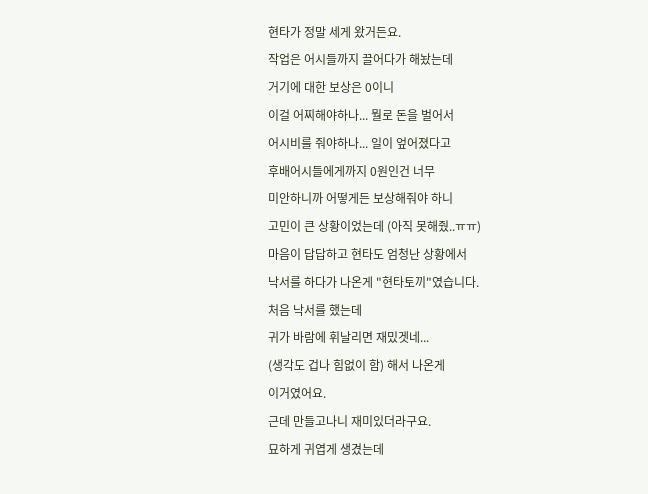현타가 정말 세게 왔거든요.
작업은 어시들까지 끌어다가 해놨는데
거기에 대한 보상은 0이니
이걸 어찌해야하나... 뭘로 돈을 벌어서
어시비를 줘야하나... 일이 엎어졌다고
후배어시들에게까지 0원인건 너무
미안하니까 어떻게든 보상해줘야 하니
고민이 큰 상황이었는데 (아직 못해줬..ㅠㅠ)
마음이 답답하고 현타도 엄청난 상황에서
낙서를 하다가 나온게 "현타토끼"였습니다.
처음 낙서를 했는데
귀가 바람에 휘날리면 재밌겟네...
(생각도 겁나 힘없이 함) 해서 나온게
이거였어요.
근데 만들고나니 재미있더라구요.
묘하게 귀엽게 생겼는데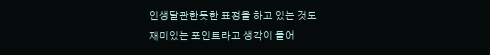인생달관한듯한 표정을 하고 있는 것도
재미있는 포인트라고 생각이 들어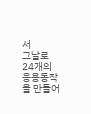서
그날로 24개의 응용동작을 만들어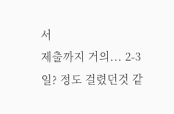서
제출까지 거의... 2-3일? 정도 걸렸던것 같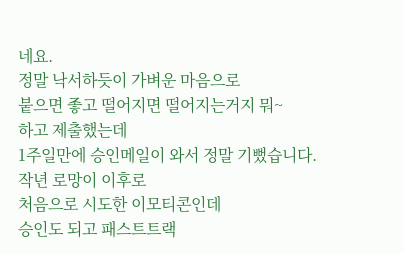네요.
정말 낙서하듯이 가벼운 마음으로
붙으면 좋고 떨어지면 떨어지는거지 뭐~
하고 제출했는데
1주일만에 승인메일이 와서 정말 기뻤습니다.
작년 로망이 이후로
처음으로 시도한 이모티콘인데
승인도 되고 패스트트랙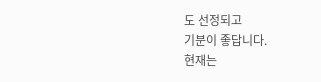도 선정되고
기분이 좋답니다.
현재는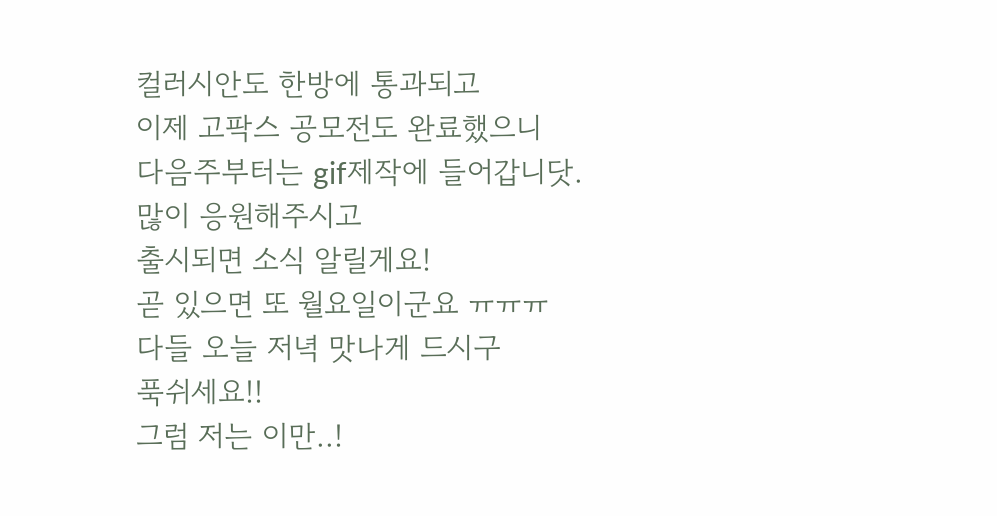컬러시안도 한방에 통과되고
이제 고팍스 공모전도 완료했으니
다음주부터는 gif제작에 들어갑니닷.
많이 응원해주시고
출시되면 소식 알릴게요!
곧 있으면 또 월요일이군요 ㅠㅠㅠ
다들 오늘 저녁 맛나게 드시구
푹쉬세요!!
그럼 저는 이만..!